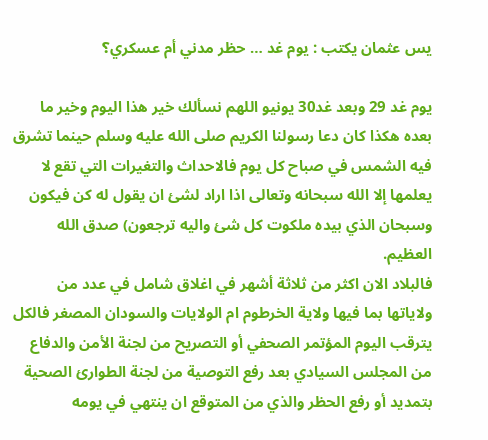يس عثمان يكتب : يوم غد … حظر مدني أم عسكري؟

يوم غد 29 وبعد غد30 يونيو اللهم نسألك خير هذا اليوم وخير ما بعده هكذا كان دعا رسولنا الكريم صلى الله عليه وسلم حينما تشرق فيه الشمس في صباح كل يوم فالاحداث والتغيرات التي تقع لا يعلمها إلا الله سبحانه وتعالى اذا اراد لشئ ان يقول له كن فيكون وسبحان الذي بيده ملكوت كل شئ واليه ترجعون) صدق الله العظيم.
فالبلاد الان اكثر من ثلاثة أشهر في اغلاق شامل في عدد من ولاياتها بما فيها ولاية الخرطوم ام الولايات والسودان المصغر فالكل يترقب اليوم المؤتمر الصحفي أو التصريح من لجنة الأمن والدفاع من المجلس السيادي بعد رفع التوصية من لجنة الطوارئ الصحية بتمديد أو رفع الحظر والذي من المتوقع ان ينتهي في يومه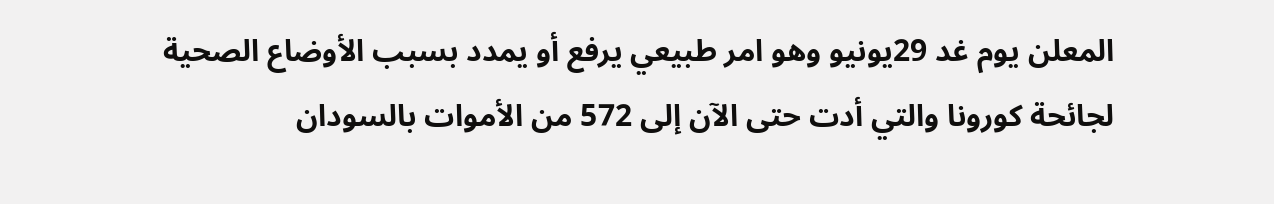المعلن يوم غد 29يونيو وهو امر طبيعي يرفع أو يمدد بسبب الأوضاع الصحية لجائحة كورونا والتي أدت حتى الآن إلى 572 من الأموات بالسودان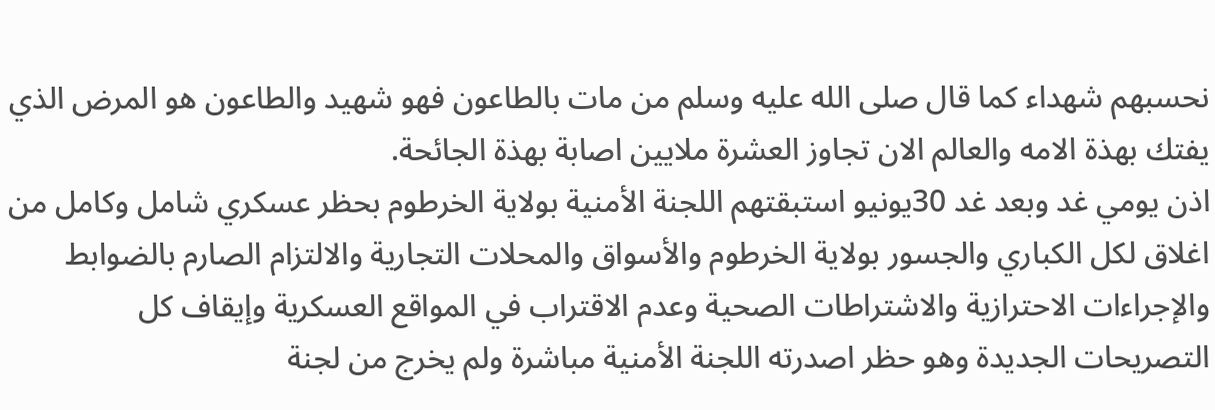نحسبهم شهداء كما قال صلى الله عليه وسلم من مات بالطاعون فهو شهيد والطاعون هو المرض الذي يفتك بهذة الامه والعالم الان تجاوز العشرة ملايين اصابة بهذة الجائحة.
اذن يومي غد وبعد غد 30يونيو استبقتهم اللجنة الأمنية بولاية الخرطوم بحظر عسكري شامل وكامل من اغلاق لكل الكباري والجسور بولاية الخرطوم والأسواق والمحلات التجارية والالتزام الصارم بالضوابط والإجراءات الاحترازية والاشتراطات الصحية وعدم الاقتراب في المواقع العسكرية وإيقاف كل التصريحات الجديدة وهو حظر اصدرته اللجنة الأمنية مباشرة ولم يخرج من لجنة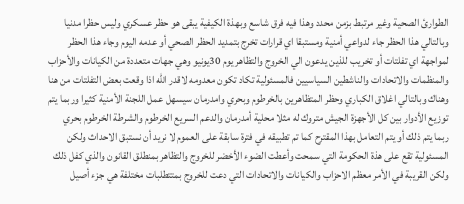الطوارئ الصحية وغير مرتبط بزمن محدد وهذا فيه فرق شاسع وبهذة الكيفية يبقى هو حظر عسكري وليس حظرا مدنيا وبالتالي هذا الحظر جاء لدواعي أمنية ومستبقا اي قرارات تخرج بتمديد الحظر الصحي أو عدمه اليوم وجاء هذا الحظر لمواجهة اي تفلتات أو تخريب للذين يدعون الي الخروج والتظاهر يوم 30يونيو وهي جهات متعددة من الكيانات والأحزاب والمنظمات والاتحادات والناشطين السياسيين فالمسئولية تكاد تكون معدومه لاقدر الله اذا وقعت بعض التفلتات من هنا وهناك وبالتالي اغلاق الكباري وحظر المتظاهرين بالخرطوم وبحري وامدرمان سيسهل عمل اللجنة الأمنية كثيرا وربما يتم توزيع الأدوار بين كل الأجهزة الجيش متروك له مثلا محلية أمدرمان والدعم السريع الخرطوم والشرطة الخرطوم بحري
ربما يتم ذلك أو يتم التعامل بهذا المقترح كما تم تطبيقه في فترة سابقة على العموم لا نريد أن نستبق الاحداث ولكن المسئولية تقع على هذة الحكومة التي سمحت وأعطت الضوء الأخضر للخروج والتظاهر بمنطلق القانون والذي كفل ذلك ولكن القريبة في الأمر معظم الاحزاب والكيانات والاتحادات التي دعت للخروج بمتتطلبات مختلفة هي جزء أصيل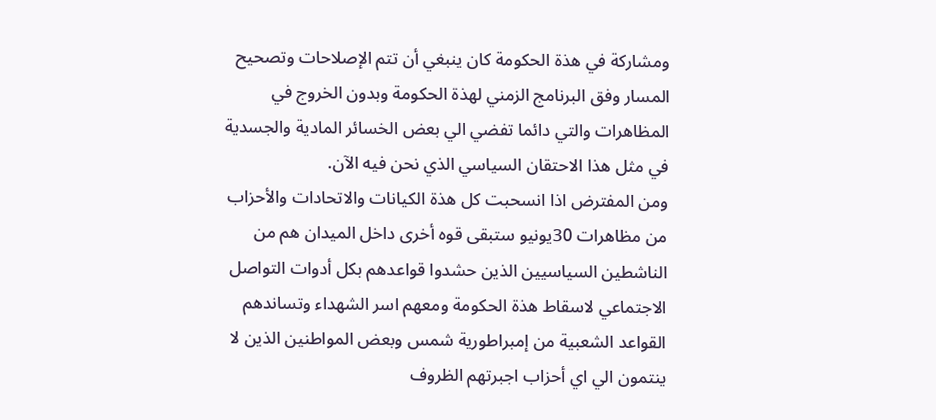ومشاركة في هذة الحكومة كان ينبغي أن تتم الإصلاحات وتصحيح المسار وفق البرنامج الزمني لهذة الحكومة وبدون الخروج في المظاهرات والتي دائما تفضي الي بعض الخسائر المادية والجسدية في مثل هذا الاحتقان السياسي الذي نحن فيه الآن.
ومن المفترض اذا انسحبت كل هذة الكيانات والاتحادات والأحزاب من مظاهرات 30يونيو ستبقى قوه أخرى داخل الميدان هم من الناشطين السياسيين الذين حشدوا قواعدهم بكل أدوات التواصل الاجتماعي لاسقاط هذة الحكومة ومعهم اسر الشهداء وتساندهم القواعد الشعبية من إمبراطورية شمس وبعض المواطنين الذين لا ينتمون الي اي أحزاب اجبرتهم الظروف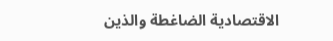الاقتصادية الضاغطة والذين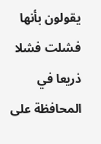يقولون بأنها فشلت فشلا ذريعا في المحافظة على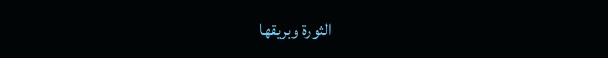الثورة وبريقها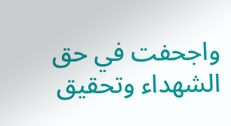واجحفت في حق الشهداء وتحقيق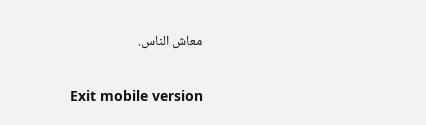معاش الناس.

Exit mobile version